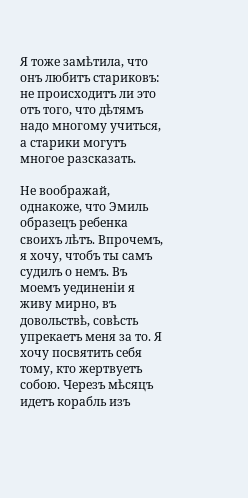Я тоже замѣтила, что онъ любитъ стариковъ: не происходитъ ли это отъ того, что дѣтямъ надо многому учиться, а старики могутъ многое разсказать.

Не воображай, однакоже, что Эмиль образецъ ребенка своихъ лѣтъ. Впрочемъ, я хочу, чтобъ ты самъ судилъ о немъ. Въ моемъ уединеніи я живу мирно, въ довольствѣ, совѣсть упрекаетъ меня за то. Я хочу посвятить себя тому, кто жертвуетъ собою. Черезъ мѣсяцъ идетъ корабль изъ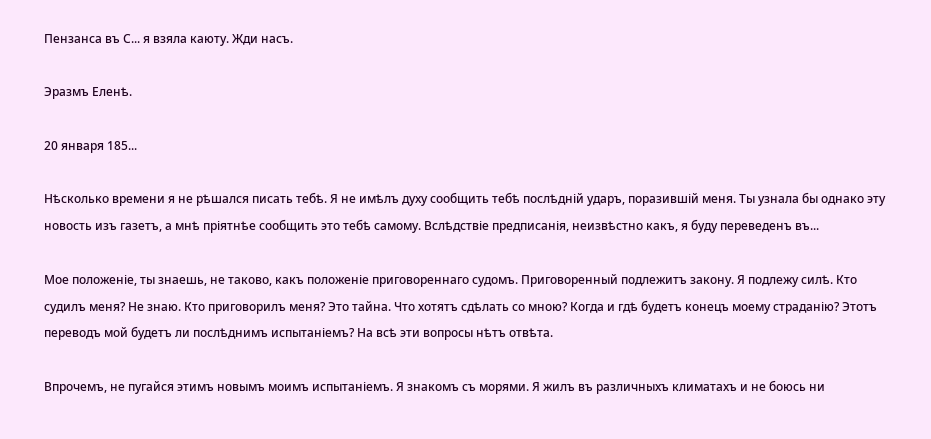Пензанса въ С... я взяла каюту. Жди насъ.

Эразмъ Еленѣ.

20 января 185...

Нѣсколько времени я не рѣшался писать тебѣ. Я не имѣлъ духу сообщить тебѣ послѣдній ударъ, поразившій меня. Ты узнала бы однако эту новость изъ газетъ, а мнѣ пріятнѣе сообщить это тебѣ самому. Вслѣдствіе предписанія, неизвѣстно какъ, я буду переведенъ въ...

Мое положеніе, ты знаешь, не таково, какъ положеніе приговореннаго судомъ. Приговоренный подлежитъ закону. Я подлежу силѣ. Кто судилъ меня? Не знаю. Кто приговорилъ меня? Это тайна. Что хотятъ сдѣлать со мною? Когда и гдѣ будетъ конецъ моему страданію? Этотъ переводъ мой будетъ ли послѣднимъ испытаніемъ? На всѣ эти вопросы нѣтъ отвѣта.

Впрочемъ, не пугайся этимъ новымъ моимъ испытаніемъ. Я знакомъ съ морями. Я жилъ въ различныхъ климатахъ и не боюсь ни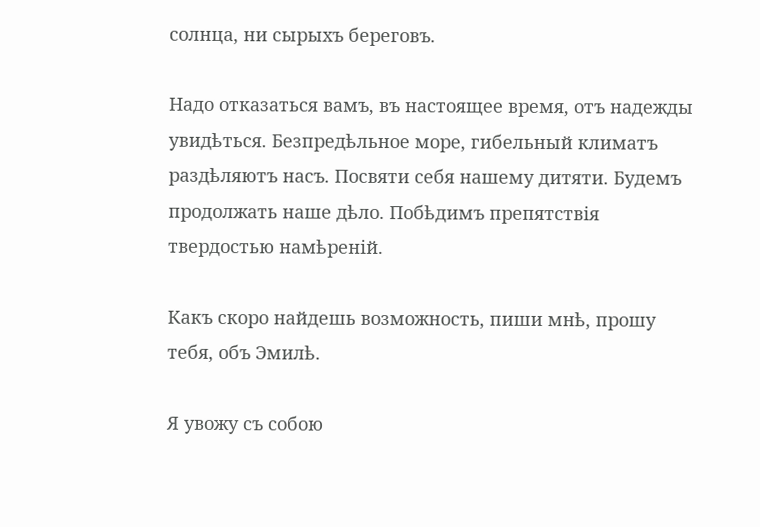солнца, ни сырыхъ береговъ.

Надо отказаться вамъ, въ настоящее время, отъ надежды увидѣться. Безпредѣльное море, гибельный климатъ раздѣляютъ насъ. Посвяти себя нашему дитяти. Будемъ продолжать наше дѣло. Побѣдимъ препятствія твердостью намѣреній.

Какъ скоро найдешь возможность, пиши мнѣ, прошу тебя, объ Эмилѣ.

Я увожу съ собою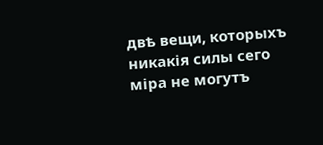двѣ вещи, которыхъ никакія силы сего міра не могутъ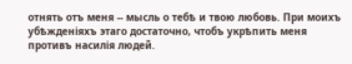отнять отъ меня -- мысль о тебѣ и твою любовь. При моихъ убѣжденіяхъ этаго достаточно, чтобъ укрѣпить меня противъ насилія людей.